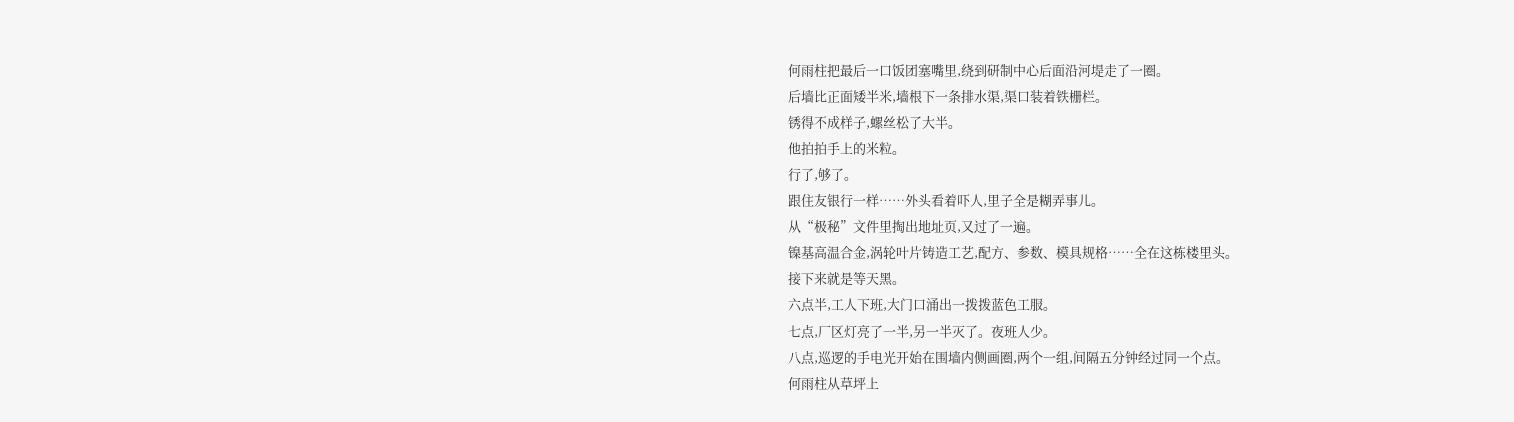何雨柱把最后一口饭团塞嘴里,绕到研制中心后面沿河堤走了一圈。
后墙比正面矮半米,墙根下一条排水渠,渠口装着铁栅栏。
锈得不成样子,螺丝松了大半。
他拍拍手上的米粒。
行了,够了。
跟住友银行一样……外头看着吓人,里子全是糊弄事儿。
从“极秘”文件里掏出地址页,又过了一遍。
镍基高温合金,涡轮叶片铸造工艺,配方、参数、模具规格……全在这栋楼里头。
接下来就是等天黑。
六点半,工人下班,大门口涌出一拨拨蓝色工服。
七点,厂区灯亮了一半,另一半灭了。夜班人少。
八点,巡逻的手电光开始在围墙内侧画圈,两个一组,间隔五分钟经过同一个点。
何雨柱从草坪上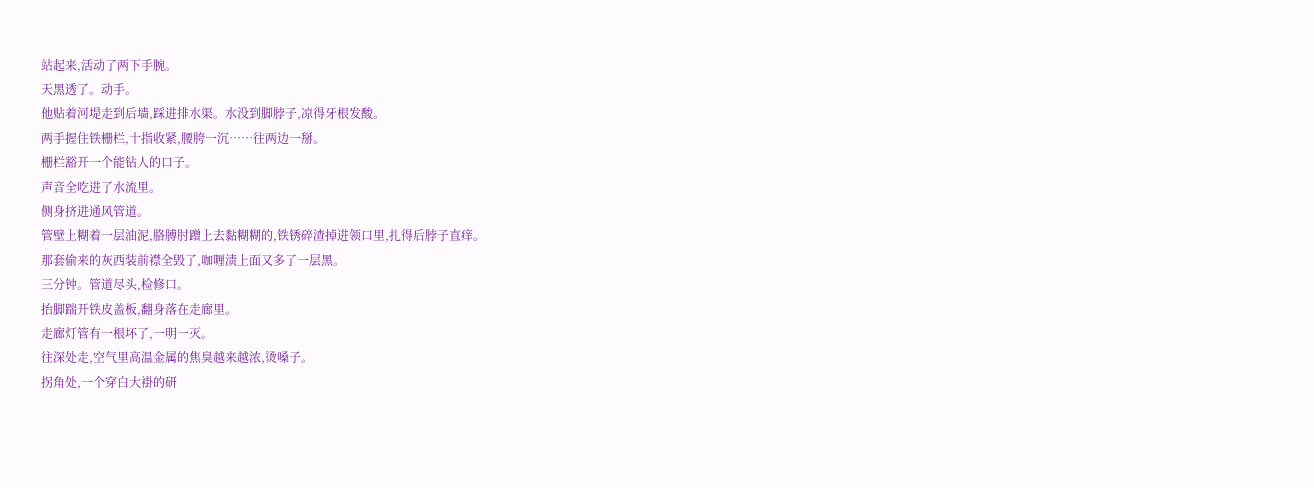站起来,活动了两下手腕。
天黑透了。动手。
他贴着河堤走到后墙,踩进排水渠。水没到脚脖子,凉得牙根发酸。
两手握住铁栅栏,十指收紧,腰胯一沉……往两边一掰。
栅栏豁开一个能钻人的口子。
声音全吃进了水流里。
侧身挤进通风管道。
管壁上糊着一层油泥,胳膊肘蹭上去黏糊糊的,铁锈碎渣掉进领口里,扎得后脖子直痒。
那套偷来的灰西装前襟全毁了,咖喱渍上面又多了一层黑。
三分钟。管道尽头,检修口。
抬脚踹开铁皮盖板,翻身落在走廊里。
走廊灯管有一根坏了,一明一灭。
往深处走,空气里高温金属的焦臭越来越浓,烫嗓子。
拐角处,一个穿白大褂的研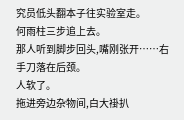究员低头翻本子往实验室走。
何雨柱三步追上去。
那人听到脚步回头,嘴刚张开……右手刀落在后颈。
人软了。
拖进旁边杂物间,白大褂扒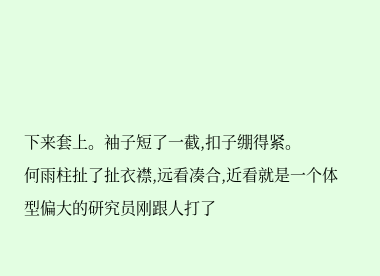下来套上。袖子短了一截,扣子绷得紧。
何雨柱扯了扯衣襟,远看凑合,近看就是一个体型偏大的研究员刚跟人打了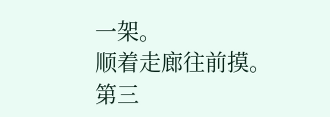一架。
顺着走廊往前摸。
第三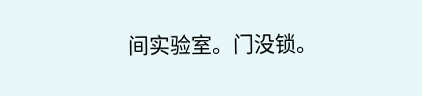间实验室。门没锁。